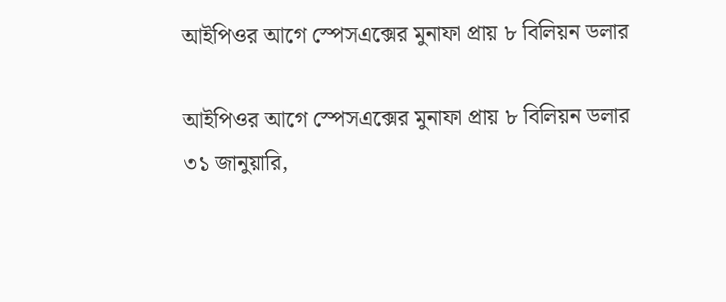আইপিওর আগে স্পেসএক্সের মুনাফা প্রায় ৮ বিলিয়ন ডলার

আইপিওর আগে স্পেসএক্সের মুনাফা প্রায় ৮ বিলিয়ন ডলার
৩১ জানুয়ারি,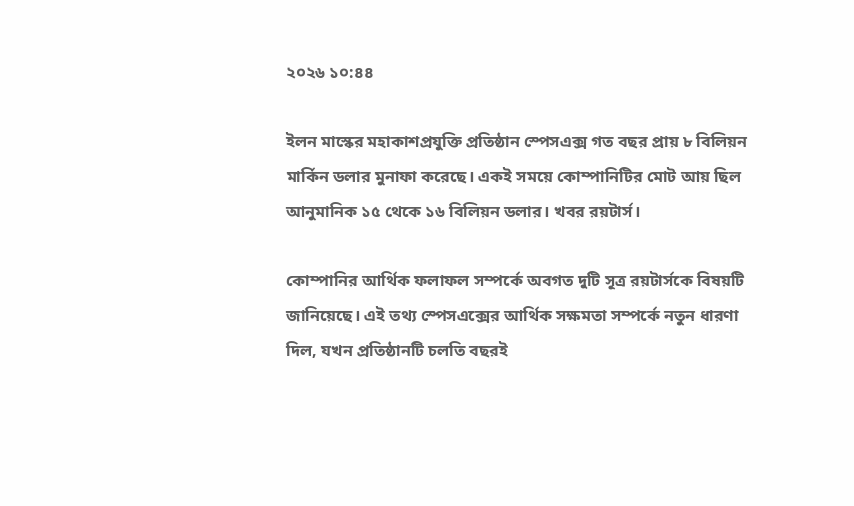২০২৬ ১০:৪৪

ইলন মাস্কের মহাকাশপ্রযুক্তি প্রতিষ্ঠান স্পেসএক্স গত বছর প্রায় ৮ বিলিয়ন মার্কিন ডলার মুনাফা করেছে। একই সময়ে কোম্পানিটির মোট আয় ছিল আনুমানিক ১৫ থেকে ১৬ বিলিয়ন ডলার। খবর রয়টার্স।

কোম্পানির আর্থিক ফলাফল সম্পর্কে অবগত দুটি সূত্র রয়টার্সকে বিষয়টি জানিয়েছে। এই তথ্য স্পেসএক্সের আর্থিক সক্ষমতা সম্পর্কে নতুন ধারণা দিল, যখন প্রতিষ্ঠানটি চলতি বছরই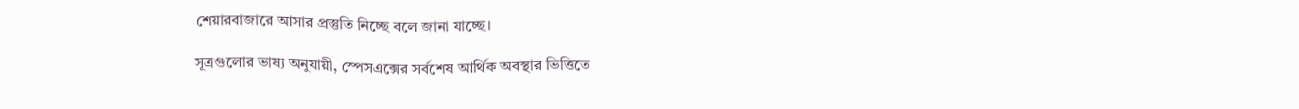শেয়ারবাজারে আসার প্রস্তুতি নিচ্ছে বলে জানা যাচ্ছে।

সূত্রগুলোর ভাষ্য অনুযায়ী, স্পেসএক্সের সর্বশেষ আর্থিক অবস্থার ভিত্তিতে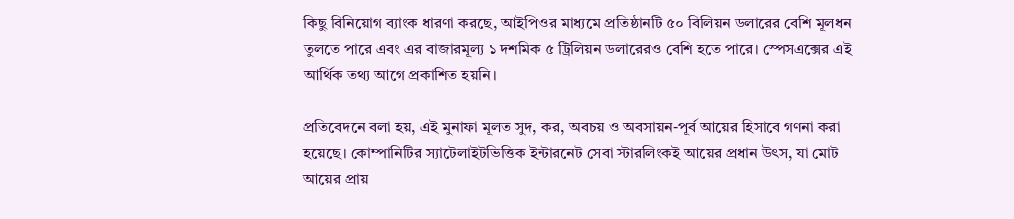কিছু বিনিয়োগ ব্যাংক ধারণা করছে, আইপিওর মাধ্যমে প্রতিষ্ঠানটি ৫০ বিলিয়ন ডলারের বেশি মূলধন তুলতে পারে এবং এর বাজারমূল্য ১ দশমিক ৫ ট্রিলিয়ন ডলারেরও বেশি হতে পারে। স্পেসএক্সের এই আর্থিক তথ্য আগে প্রকাশিত হয়নি।

প্রতিবেদনে বলা হয়, এই মুনাফা মূলত সুদ, কর, অবচয় ও অবসায়ন-পূর্ব আয়ের হিসাবে গণনা করা হয়েছে। কোম্পানিটির স্যাটেলাইটভিত্তিক ইন্টারনেট সেবা স্টারলিংকই আয়ের প্রধান উৎস, যা মোট আয়ের প্রায়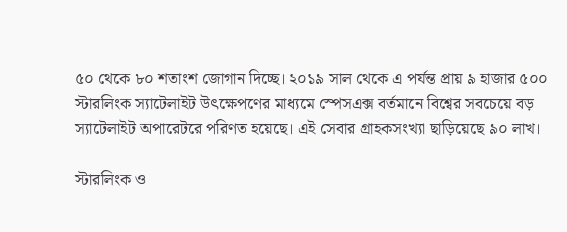৫০ থেকে ৮০ শতাংশ জোগান দিচ্ছে। ২০১৯ সাল থেকে এ পর্যন্ত প্রায় ৯ হাজার ৫০০ স্টারলিংক স্যাটেলাইট উৎক্ষেপণের মাধ্যমে স্পেসএক্স বর্তমানে বিশ্বের সবচেয়ে বড় স্যাটেলাইট অপারেটরে পরিণত হয়েছে। এই সেবার গ্রাহকসংখ্যা ছাড়িয়েছে ৯০ লাখ।

স্টারলিংক ও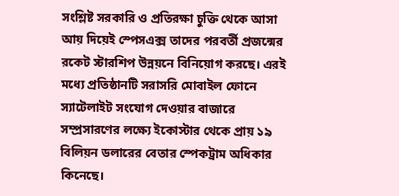সংশ্লিষ্ট সরকারি ও প্রতিরক্ষা চুক্তি থেকে আসা আয় দিয়েই স্পেসএক্স তাদের পরবর্তী প্রজন্মের রকেট স্টারশিপ উন্নয়নে বিনিয়োগ করছে। এরই মধ্যে প্রতিষ্ঠানটি সরাসরি মোবাইল ফোনে স্যাটেলাইট সংযোগ দেওয়ার বাজারে সম্প্রসারণের লক্ষ্যে ইকোস্টার থেকে প্রায় ১৯ বিলিয়ন ডলারের বেতার স্পেকট্রাম অধিকার কিনেছে।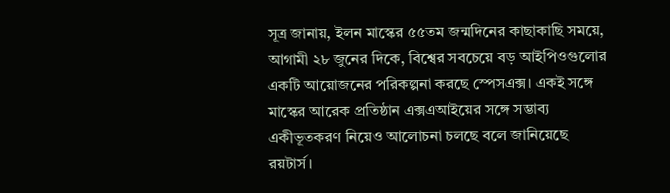সূত্র জানায়, ইলন মাস্কের ৫৫তম জন্মদিনের কাছাকাছি সময়ে, আগামী ২৮ জুনের দিকে, বিশ্বের সবচেয়ে বড় আইপিওগুলোর একটি আয়োজনের পরিকল্পনা করছে স্পেসএক্স। একই সঙ্গে মাস্কের আরেক প্রতিষ্ঠান এক্সএআইয়ের সঙ্গে সম্ভাব্য একীভূতকরণ নিয়েও আলোচনা চলছে বলে জানিয়েছে রয়টার্স।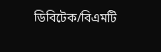ডিবিটেক/বিএমটি